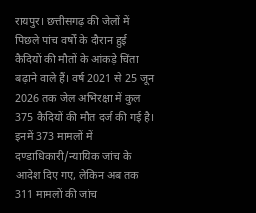रायपुर। छत्तीसगढ़ की जेलों में पिछले पांच वर्षों के दौरान हुई कैदियों की मौतों के आंकड़े चिंता बढ़ाने वाले हैं। वर्ष 2021 से 25 जून 2026 तक जेल अभिरक्षा में कुल 375 कैदियों की मौत दर्ज की गई है। इनमें 373 मामलों में दण्डाधिकारी/न्यायिक जांच के आदेश दिए गए, लेकिन अब तक 311 मामलों की जांच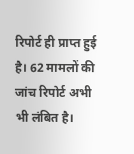रिपोर्ट ही प्राप्त हुई है। 62 मामलों की जांच रिपोर्ट अभी भी लंबित है।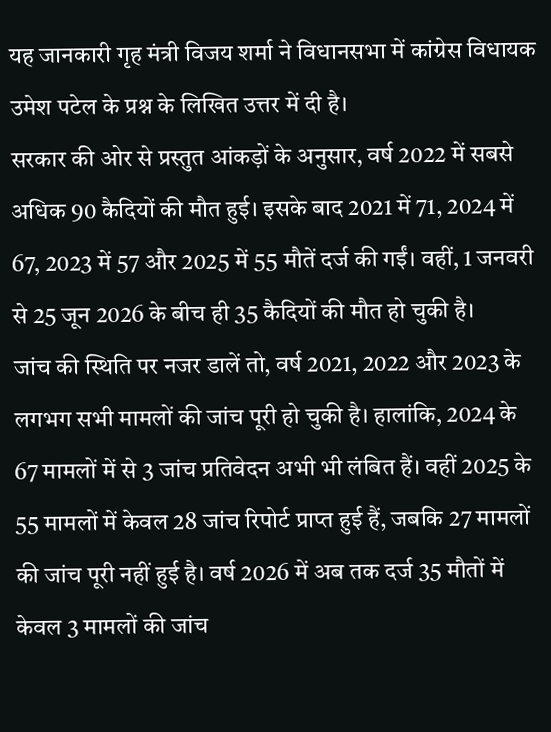यह जानकारी गृह मंत्री विजय शर्मा ने विधानसभा में कांग्रेस विधायक उमेश पटेल के प्रश्न के लिखित उत्तर में दी है।
सरकार की ओर से प्रस्तुत आंकड़ों के अनुसार, वर्ष 2022 में सबसे अधिक 90 कैदियों की मौत हुई। इसके बाद 2021 में 71, 2024 में 67, 2023 में 57 और 2025 में 55 मौतें दर्ज की गईं। वहीं, 1 जनवरी से 25 जून 2026 के बीच ही 35 कैदियों की मौत हो चुकी है।
जांच की स्थिति पर नजर डालें तो, वर्ष 2021, 2022 और 2023 के लगभग सभी मामलों की जांच पूरी हो चुकी है। हालांकि, 2024 के 67 मामलों में से 3 जांच प्रतिवेदन अभी भी लंबित हैं। वहीं 2025 के 55 मामलों में केवल 28 जांच रिपोर्ट प्राप्त हुई हैं, जबकि 27 मामलों की जांच पूरी नहीं हुई है। वर्ष 2026 में अब तक दर्ज 35 मौतों में केवल 3 मामलों की जांच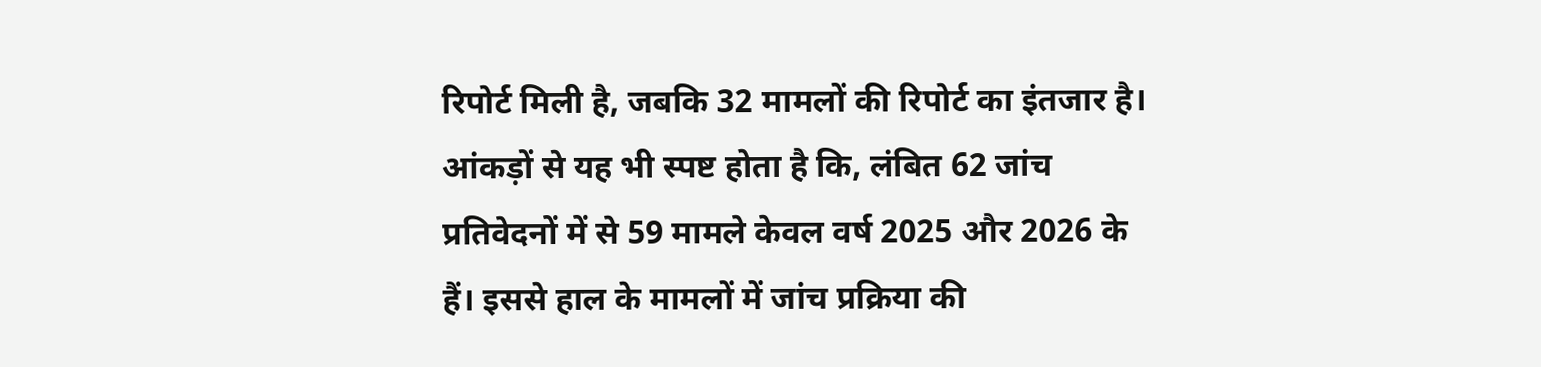रिपोर्ट मिली है, जबकि 32 मामलों की रिपोर्ट का इंतजार है।
आंकड़ों से यह भी स्पष्ट होता है कि, लंबित 62 जांच प्रतिवेदनों में से 59 मामले केवल वर्ष 2025 और 2026 के हैं। इससे हाल के मामलों में जांच प्रक्रिया की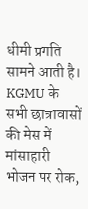धीमी प्रगति सामने आती है।
KGMU के सभी छात्रावासों की मेस में मांसाहारी भोजन पर रोक,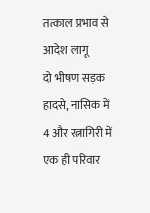तत्काल प्रभाव से आदेश लागू
दो भीषण सड़क हादसे, नासिक में 4 और रत्नागिरी में एक ही परिवार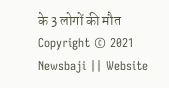के 3 लोगों की मौत
Copyright © 2021 Newsbaji || Website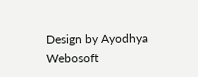Design by Ayodhya Webosoft